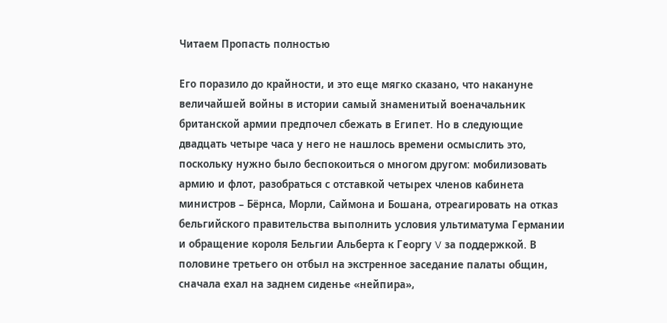Читаем Пропасть полностью

Его поразило до крайности, и это еще мягко сказано, что накануне величайшей войны в истории самый знаменитый военачальник британской армии предпочел сбежать в Египет. Но в следующие двадцать четыре часа у него не нашлось времени осмыслить это, поскольку нужно было беспокоиться о многом другом: мобилизовать армию и флот, разобраться с отставкой четырех членов кабинета министров – Бёрнса, Морли, Саймона и Бошана, отреагировать на отказ бельгийского правительства выполнить условия ультиматума Германии и обращение короля Бельгии Альберта к Георгу V за поддержкой. В половине третьего он отбыл на экстренное заседание палаты общин, сначала ехал на заднем сиденье «нейпира»,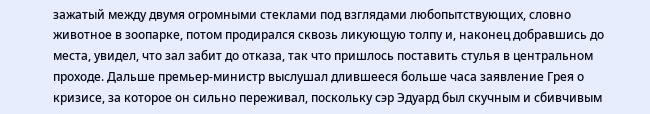зажатый между двумя огромными стеклами под взглядами любопытствующих, словно животное в зоопарке, потом продирался сквозь ликующую толпу и, наконец добравшись до места, увидел, что зал забит до отказа, так что пришлось поставить стулья в центральном проходе. Дальше премьер-министр выслушал длившееся больше часа заявление Грея о кризисе, за которое он сильно переживал, поскольку сэр Эдуард был скучным и сбивчивым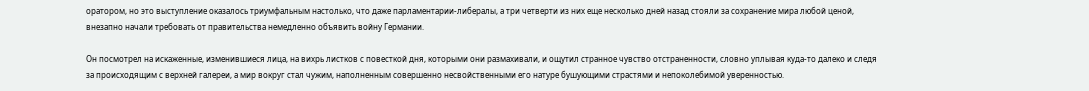оратором, но это выступление оказалось триумфальным настолько, что даже парламентарии-либералы, а три четверти из них еще несколько дней назад стояли за сохранение мира любой ценой, внезапно начали требовать от правительства немедленно объявить войну Германии.

Он посмотрел на искаженные, изменившиеся лица, на вихрь листков с повесткой дня, которыми они размахивали, и ощутил странное чувство отстраненности, словно уплывая куда-то далеко и следя за происходящим с верхней галереи, а мир вокруг стал чужим, наполненным совершенно несвойственными его натуре бушующими страстями и непоколебимой уверенностью.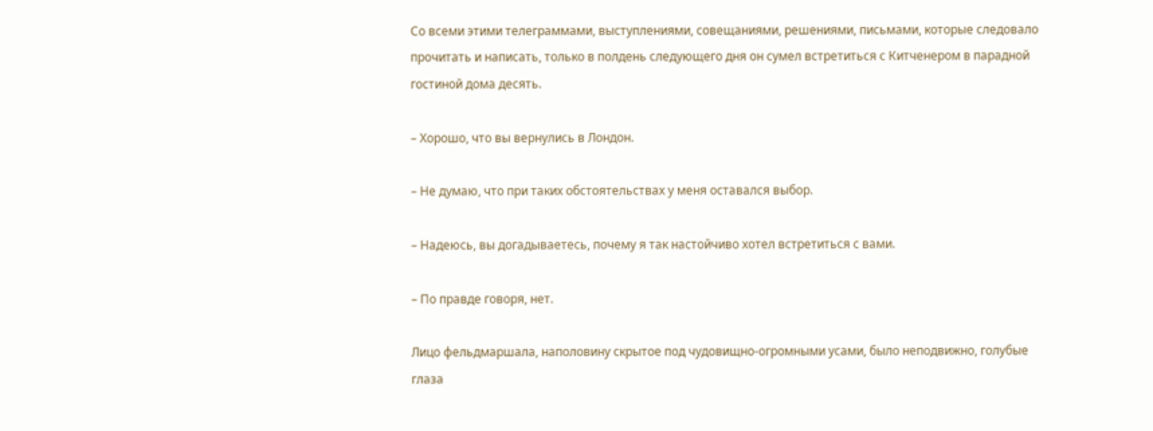Со всеми этими телеграммами, выступлениями, совещаниями, решениями, письмами, которые следовало прочитать и написать, только в полдень следующего дня он сумел встретиться с Китченером в парадной гостиной дома десять.

– Хорошо, что вы вернулись в Лондон.

– Не думаю, что при таких обстоятельствах у меня оставался выбор.

– Надеюсь, вы догадываетесь, почему я так настойчиво хотел встретиться с вами.

– По правде говоря, нет.

Лицо фельдмаршала, наполовину скрытое под чудовищно-огромными усами, было неподвижно, голубые глаза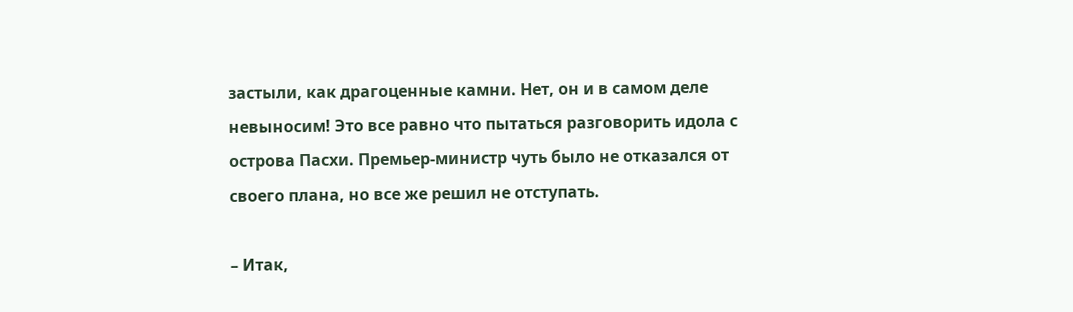застыли, как драгоценные камни. Нет, он и в самом деле невыносим! Это все равно что пытаться разговорить идола с острова Пасхи. Премьер-министр чуть было не отказался от своего плана, но все же решил не отступать.

– Итак,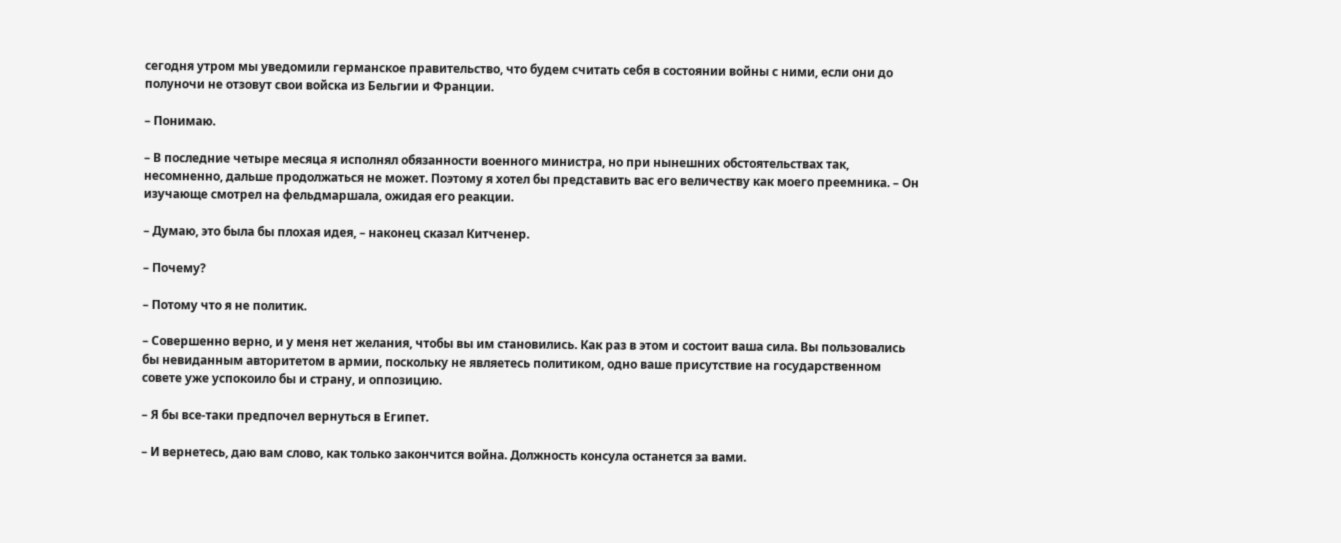сегодня утром мы уведомили германское правительство, что будем считать себя в состоянии войны с ними, если они до полуночи не отзовут свои войска из Бельгии и Франции.

– Понимаю.

– В последние четыре месяца я исполнял обязанности военного министра, но при нынешних обстоятельствах так, несомненно, дальше продолжаться не может. Поэтому я хотел бы представить вас его величеству как моего преемника. – Он изучающе смотрел на фельдмаршала, ожидая его реакции.

– Думаю, это была бы плохая идея, – наконец сказал Китченер.

– Почему?

– Потому что я не политик.

– Совершенно верно, и у меня нет желания, чтобы вы им становились. Как раз в этом и состоит ваша сила. Вы пользовались бы невиданным авторитетом в армии, поскольку не являетесь политиком, одно ваше присутствие на государственном совете уже успокоило бы и страну, и оппозицию.

– Я бы все-таки предпочел вернуться в Египет.

– И вернетесь, даю вам слово, как только закончится война. Должность консула останется за вами.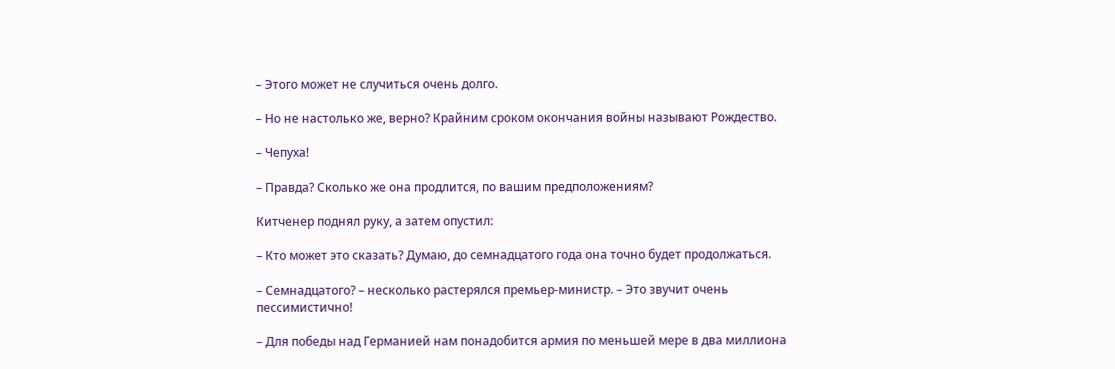– Этого может не случиться очень долго.

– Но не настолько же, верно? Крайним сроком окончания войны называют Рождество.

– Чепуха!

– Правда? Сколько же она продлится, по вашим предположениям?

Китченер поднял руку, а затем опустил:

– Кто может это сказать? Думаю, до семнадцатого года она точно будет продолжаться.

– Семнадцатого? – несколько растерялся премьер-министр. – Это звучит очень пессимистично!

– Для победы над Германией нам понадобится армия по меньшей мере в два миллиона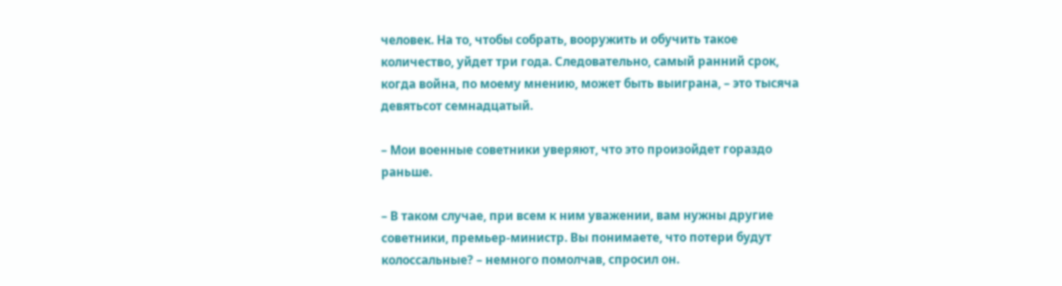человек. На то, чтобы собрать, вооружить и обучить такое количество, уйдет три года. Следовательно, самый ранний срок, когда война, по моему мнению, может быть выиграна, – это тысяча девятьсот семнадцатый.

– Мои военные советники уверяют, что это произойдет гораздо раньше.

– В таком случае, при всем к ним уважении, вам нужны другие советники, премьер-министр. Вы понимаете, что потери будут колоссальные? – немного помолчав, спросил он.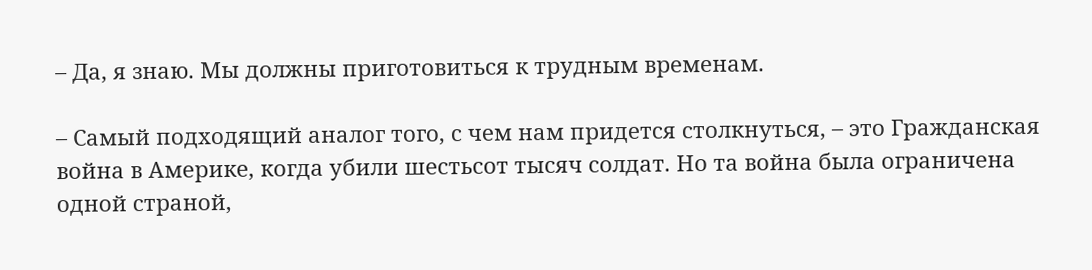– Да, я знаю. Мы должны приготовиться к трудным временам.

– Самый подходящий аналог того, с чем нам придется столкнуться, – это Гражданская война в Америке, когда убили шестьсот тысяч солдат. Но та война была ограничена одной страной,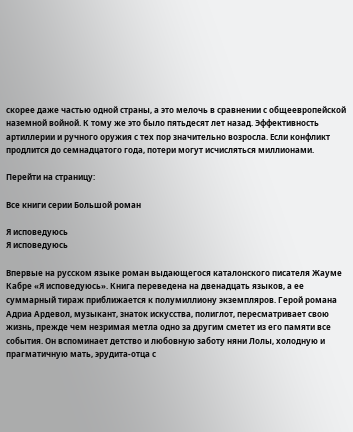скорее даже частью одной страны, а это мелочь в сравнении с общеевропейской наземной войной. К тому же это было пятьдесят лет назад. Эффективность артиллерии и ручного оружия с тех пор значительно возросла. Если конфликт продлится до семнадцатого года, потери могут исчисляться миллионами.

Перейти на страницу:

Все книги серии Большой роман

Я исповедуюсь
Я исповедуюсь

Впервые на русском языке роман выдающегося каталонского писателя Жауме Кабре «Я исповедуюсь». Книга переведена на двенадцать языков, а ее суммарный тираж приближается к полумиллиону экземпляров. Герой романа Адриа Ардевол, музыкант, знаток искусства, полиглот, пересматривает свою жизнь, прежде чем незримая метла одно за другим сметет из его памяти все события. Он вспоминает детство и любовную заботу няни Лолы, холодную и прагматичную мать, эрудита-отца с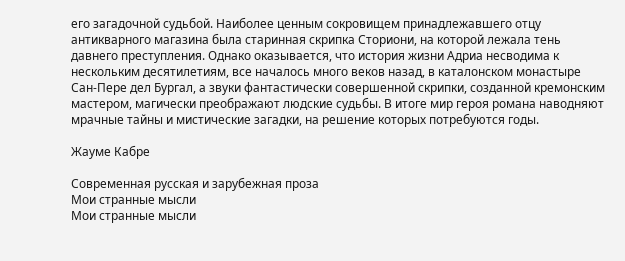его загадочной судьбой. Наиболее ценным сокровищем принадлежавшего отцу антикварного магазина была старинная скрипка Сториони, на которой лежала тень давнего преступления. Однако оказывается, что история жизни Адриа несводима к нескольким десятилетиям, все началось много веков назад, в каталонском монастыре Сан-Пере дел Бургал, а звуки фантастически совершенной скрипки, созданной кремонским мастером, магически преображают людские судьбы. В итоге мир героя романа наводняют мрачные тайны и мистические загадки, на решение которых потребуются годы.

Жауме Кабре

Современная русская и зарубежная проза
Мои странные мысли
Мои странные мысли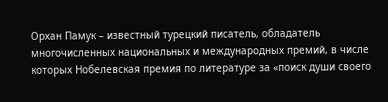Орхан Памук – известный турецкий писатель, обладатель многочисленных национальных и международных премий, в числе которых Нобелевская премия по литературе за «поиск души своего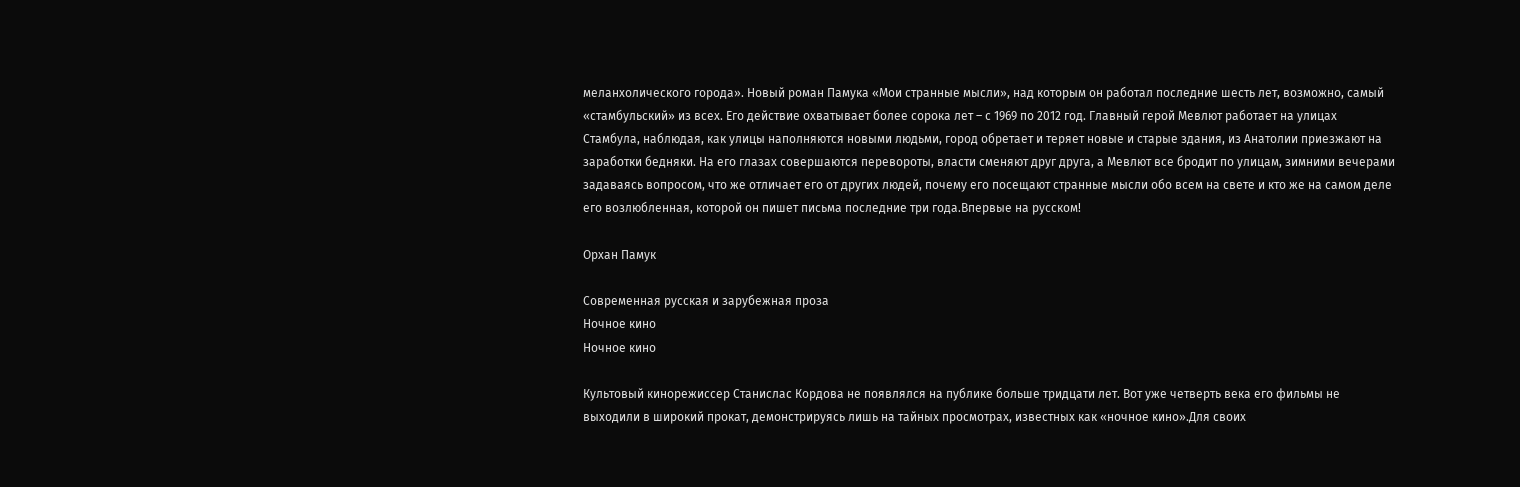меланхолического города». Новый роман Памука «Мои странные мысли», над которым он работал последние шесть лет, возможно, самый «стамбульский» из всех. Его действие охватывает более сорока лет – с 1969 по 2012 год. Главный герой Мевлют работает на улицах Стамбула, наблюдая, как улицы наполняются новыми людьми, город обретает и теряет новые и старые здания, из Анатолии приезжают на заработки бедняки. На его глазах совершаются перевороты, власти сменяют друг друга, а Мевлют все бродит по улицам, зимними вечерами задаваясь вопросом, что же отличает его от других людей, почему его посещают странные мысли обо всем на свете и кто же на самом деле его возлюбленная, которой он пишет письма последние три года.Впервые на русском!

Орхан Памук

Современная русская и зарубежная проза
Ночное кино
Ночное кино

Культовый кинорежиссер Станислас Кордова не появлялся на публике больше тридцати лет. Вот уже четверть века его фильмы не выходили в широкий прокат, демонстрируясь лишь на тайных просмотрах, известных как «ночное кино».Для своих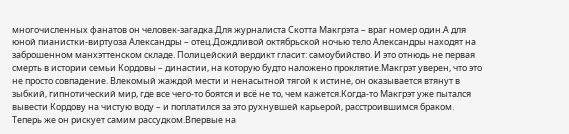многочисленных фанатов он человек-загадка.Для журналиста Скотта Макгрэта – враг номер один.А для юной пианистки-виртуоза Александры – отец.Дождливой октябрьской ночью тело Александры находят на заброшенном манхэттенском складе. Полицейский вердикт гласит: самоубийство. И это отнюдь не первая смерть в истории семьи Кордовы – династии, на которую будто наложено проклятие.Макгрэт уверен, что это не просто совпадение. Влекомый жаждой мести и ненасытной тягой к истине, он оказывается втянут в зыбкий, гипнотический мир, где все чего-то боятся и всё не то, чем кажется.Когда-то Макгрэт уже пытался вывести Кордову на чистую воду – и поплатился за это рухнувшей карьерой, расстроившимся браком. Теперь же он рискует самим рассудком.Впервые на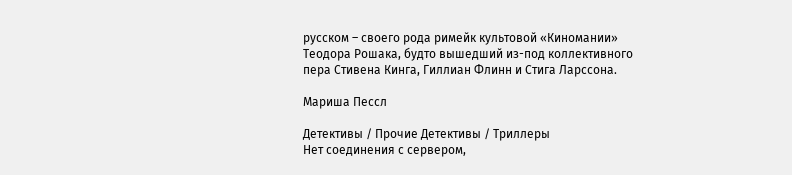русском – своего рода римейк культовой «Киномании» Теодора Рошака, будто вышедший из-под коллективного пера Стивена Кинга, Гиллиан Флинн и Стига Ларссона.

Мариша Пессл

Детективы / Прочие Детективы / Триллеры
Нет соединения с сервером,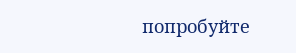попробуйте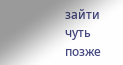зайти чуть позже